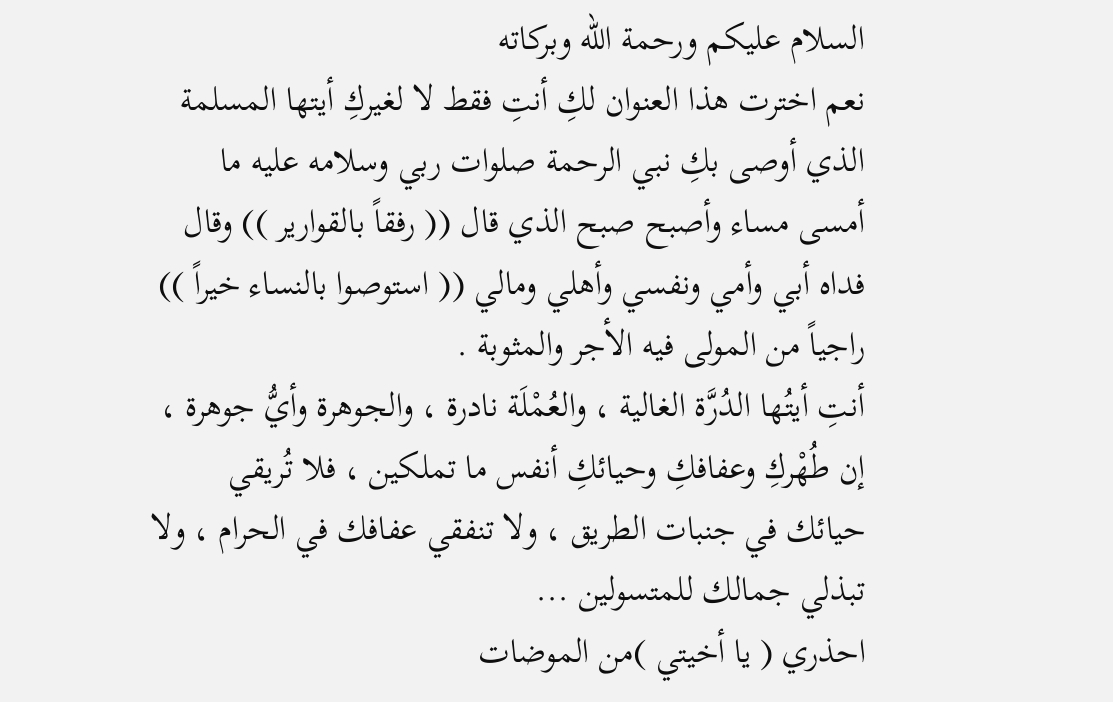السلام عليكم ورحمة الله وبركاته
نعم اخترت هذا العنوان لكِ أنتِ فقط لا لغيركِ أيتها المسلمة الذي أوصى بكِ نبي الرحمة صلوات ربي وسلامه عليه ما أمسى مساء وأصبح صبح الذي قال (( رفقاً بالقوارير )) وقال فداه أبي وأمي ونفسي وأهلي ومالي (( استوصوا بالنساء خيراً )) راجياً من المولى فيه الأجر والمثوبة .
أنتِ أيتُها الدُرَّة الغالية ، والعُمْلَة نادرة ، والجوهرة وأيُّ جوهرة ، إن طُهْركِ وعفافكِ وحيائكِ أنفس ما تملكين ، فلا تُريقي حيائك في جنبات الطريق ، ولا تنفقي عفافك في الحرام ، ولا تبذلي جمالك للمتسولين ...
احذري ( يا أخيتي )من الموضات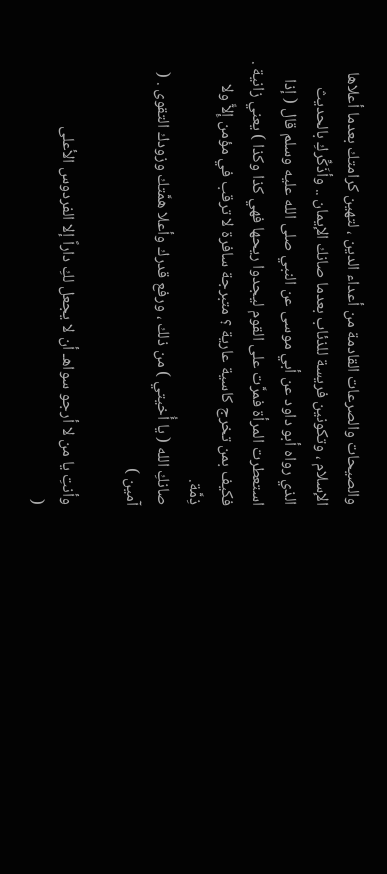والصيحات والصرعات القادمة من أعداء الدين ، لتهين كرامتك بعدما أعلاها الإسلام ، وتكونين فريسة للذئاب بعدما صانك الإيمان .. وأذَكِّركِ بالحديث الذي رواه أبو داود عن أبي موسى عن النبي صلى الله عليه وسلم قال ( إذا استعطرت المرأة فمرَّت على القوم ليجدوا ريحها فهي كذا وكذا ) يعني زانية .
فكيف بمن تخرج كاسية عارية ؟ متبرجة سافرة لا ترقب في مؤمن إِلاًّ ولا ذِمَّة.
صانكِ الله ( يا أُخيتي ) من ذلك ، ورفع قدرك وأعلا همَّتك وزودك التقوى . ( آمين )

وأنتِ يا من لا أرجو سواهـ أن لا يجعل لكِ داراً إلا الفردوس الأعلى
(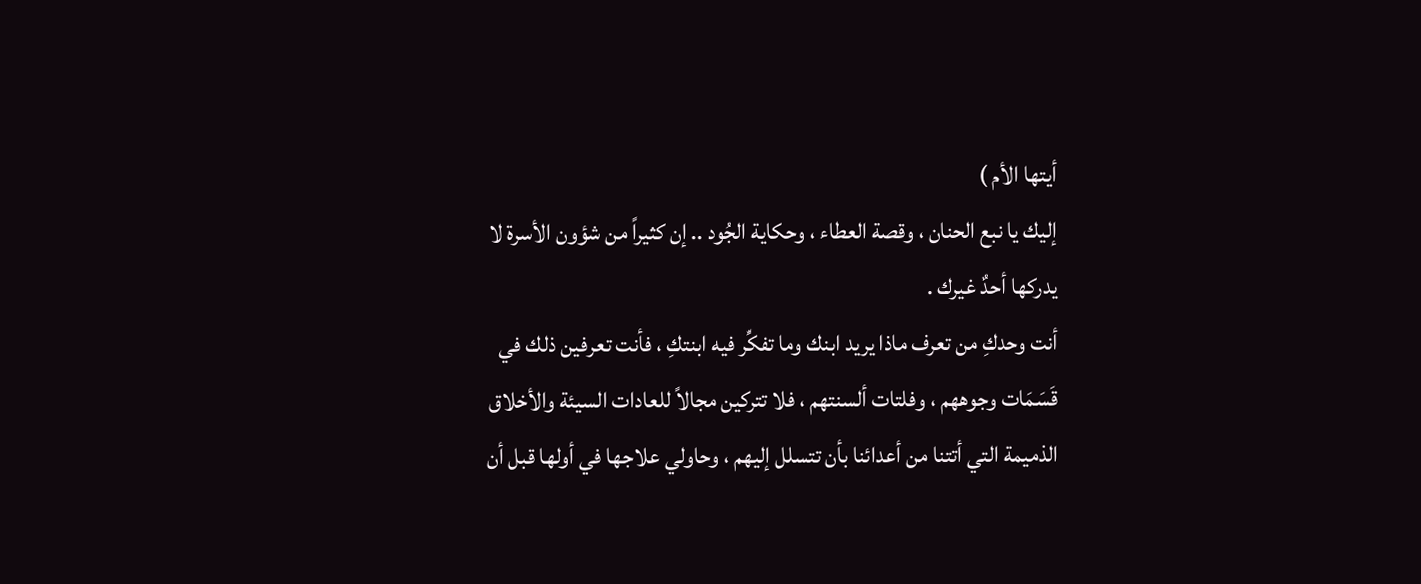أيتها الأم )
إليك يا نبع الحنان ، وقصة العطاء ، وحكاية الجُود .. إن كثيراً من شؤون الأسرة لا يدركها أحدٌ غيرك .
أنت وحدكِ من تعرف ماذا يريد ابنك وما تفكِّر فيه ابنتكِ ، فأنت تعرفين ذلك في قَسَمَات وجوههم ، وفلتات ألسنتهم ، فلا تتركين مجالاً للعادات السيئة والأخلاق الذميمة التي أتتنا من أعدائنا بأن تتسلل إليهم ، وحاولي علاجها في أولها قبل أن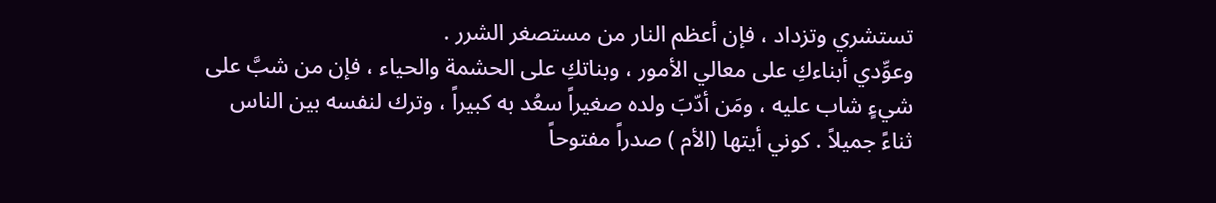تستشري وتزداد ، فإن أعظم النار من مستصغر الشرر .
وعوِّدي أبناءكِ على معالي الأمور ، وبناتكِ على الحشمة والحياء ، فإن من شبَّ على شيءٍ شاب عليه ، ومَن أدّبَ ولده صغيراً سعُد به كبيراً ، وترك لنفسه بين الناس ثناءً جميلاً . كوني أيتها (الأم ) صدراً مفتوحاً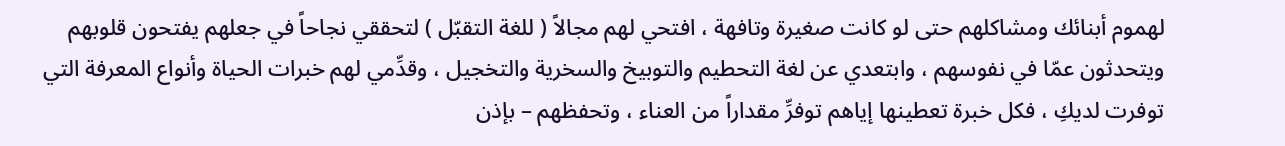لهموم أبنائك ومشاكلهم حتى لو كانت صغيرة وتافهة ، افتحي لهم مجالاً ( للغة التقبّل ) لتحققي نجاحاً في جعلهم يفتحون قلوبهم ويتحدثون عمّا في نفوسهم ، وابتعدي عن لغة التحطيم والتوبيخ والسخرية والتخجيل ، وقدِّمي لهم خبرات الحياة وأنواع المعرفة التي توفرت لديكِ ، فكل خبرة تعطينها إياهم توفرِّ مقداراً من العناء ، وتحفظهم – بإذن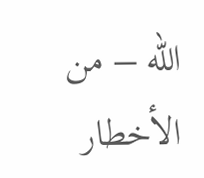الله – من الأخطار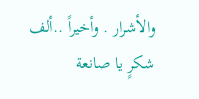والأشرار . وأخيراً ..ألف شكرٍ يا صانعة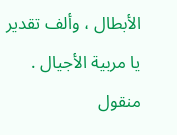الأبطال ، وألف تقدير يا مربية الأجيال .
منقول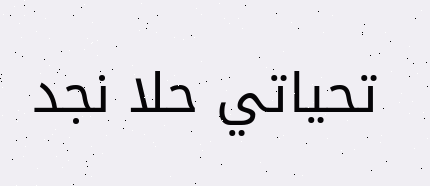تحياتي حلا نجد